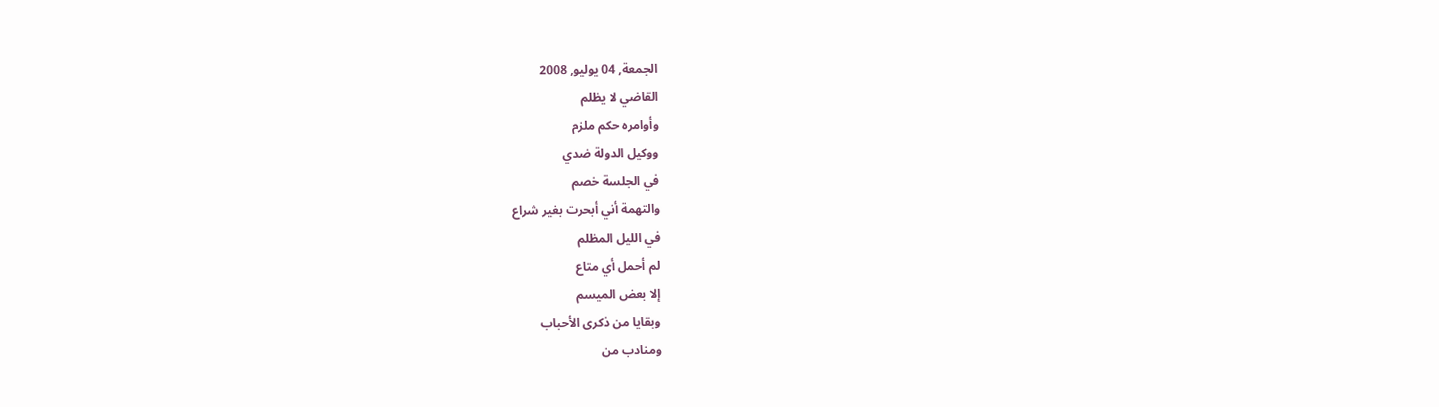الجمعة, 04 يوليو, 2008
القاضي لا يظلم
وأوامره حكم ملزم
ووكيل الدولة ضدي
في الجلسة خصم
والتهمة أني أبحرت بغير شراع
في الليل المظلم
لم أحمل أي متاع
إلا بعض الميسم
وبقايا من ذكرى الأحباب
ومنادب من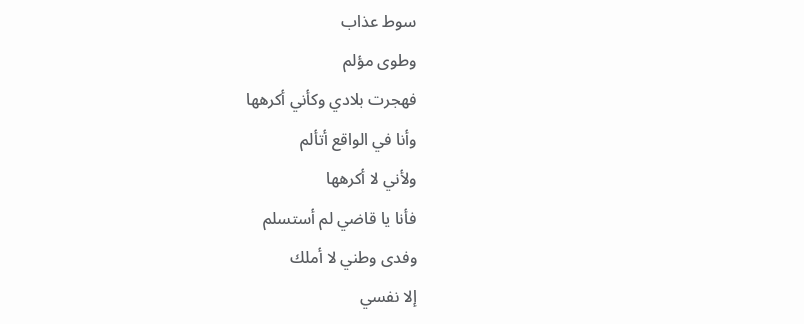سوط عذاب
وطوى مؤلم
فهجرت بلادي وكأني أكرهها
وأنا في الواقع أتألم
ولأني لا أكرهها
فأنا يا قاضي لم أستسلم
وفدى وطني لا أملك
إلا نفسي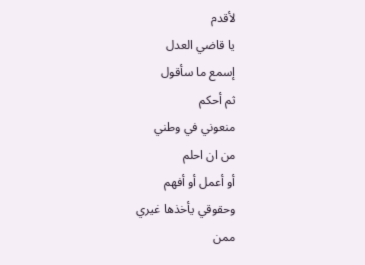لأقدم
يا قاضي العدل
إسمع ما سأقول
ثم أحكم
منعوني في وطني
من ان احلم
أو أعمل أو أفهم
وحقوقي يأخذها غيري
ممن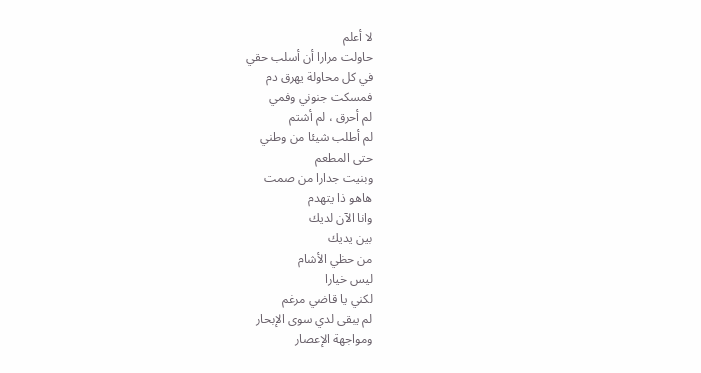لا أعلم
حاولت مرارا أن أسلب حقي
في كل محاولة يهرق دم
فمسكت جنوني وفمي
لم أحرق ، لم أشتم
لم أطلب شيئا من وطني
حتى المطعم
وبنيت جدارا من صمت
هاهو ذا يتهدم
وانا الآن لديك
بين يديك
من حظي الأشام
ليس خيارا
لكني يا قاضي مرغم
لم يبقى لدي سوى الإبحار
ومواجهة الإعصار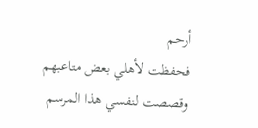أرحم
فحفظت لأهلي بعض متاعبهم
وقصصت لنفسي هذا المرسم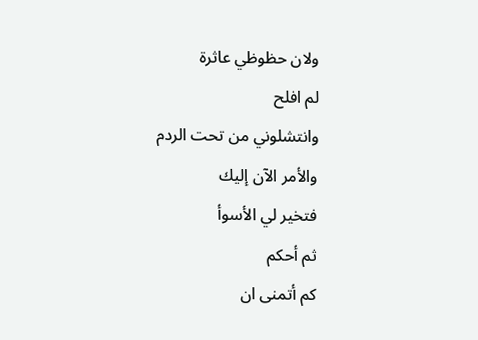ولان حظوظي عاثرة
لم افلح
وانتشلوني من تحت الردم
والأمر الآن إليك
فتخير لي الأسوأ
ثم أحكم
كم أتمنى ان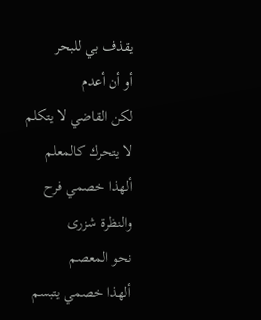يقذف بي للبحر
أو أن أعدم
لكن القاضي لا يتكلم
لا يتحرك كالمعلم
ألهذا خصمي فرح
والنظرة شزرى
نحو المعصم
ألهذا خصمي يتبسم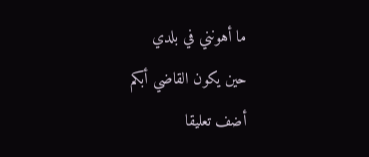ما أهونني في بلدي
حين يكون القاضي أبكم
أضف تعليقا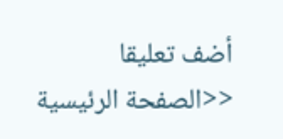أضف تعليقا
<<الصفحة الرئيسية